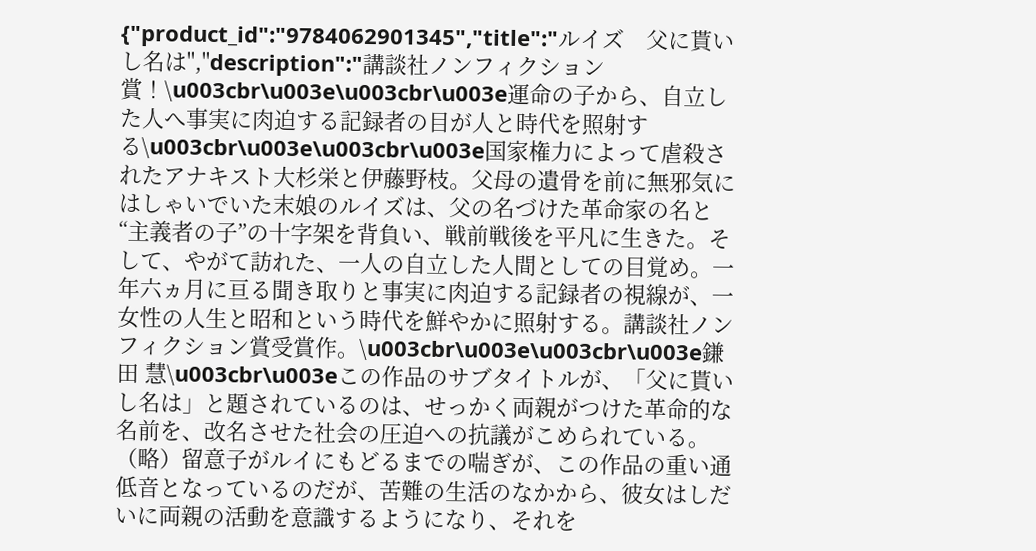{"product_id":"9784062901345","title":"ルイズ　父に貰いし名は","description":"講談社ノンフィクション賞！\u003cbr\u003e\u003cbr\u003e運命の子から、自立した人へ事実に肉迫する記録者の目が人と時代を照射する\u003cbr\u003e\u003cbr\u003e国家権力によって虐殺されたアナキスト大杉栄と伊藤野枝。父母の遺骨を前に無邪気にはしゃいでいた末娘のルイズは、父の名づけた革命家の名と“主義者の子”の十字架を背負い、戦前戦後を平凡に生きた。そして、やがて訪れた、一人の自立した人間としての目覚め。一年六ヵ月に亘る聞き取りと事実に肉迫する記録者の視線が、一女性の人生と昭和という時代を鮮やかに照射する。講談社ノンフィクション賞受賞作。\u003cbr\u003e\u003cbr\u003e鎌田 慧\u003cbr\u003eこの作品のサブタイトルが、「父に貰いし名は」と題されているのは、せっかく両親がつけた革命的な名前を、改名させた社会の圧迫への抗議がこめられている。（略）留意子がルイにもどるまでの喘ぎが、この作品の重い通低音となっているのだが、苦難の生活のなかから、彼女はしだいに両親の活動を意識するようになり、それを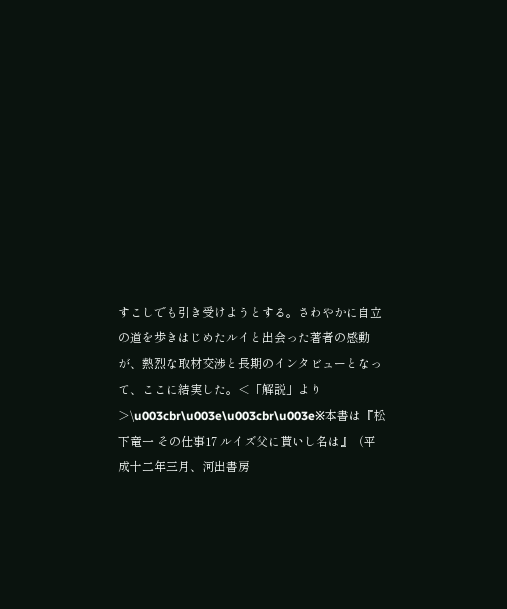すこしでも引き受けようとする。さわやかに自立の道を歩きはじめたルイと出会った著者の感動が、熱烈な取材交渉と長期のインタビューとなって、ここに結実した。＜「解説」より＞\u003cbr\u003e\u003cbr\u003e※本書は『松下竜一 その仕事17 ルイズ父に貰いし名は』（平成十二年三月、河出書房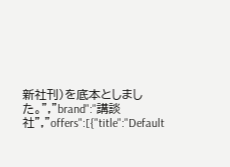新社刊）を底本としました。","brand":"講談社","offers":[{"title":"Default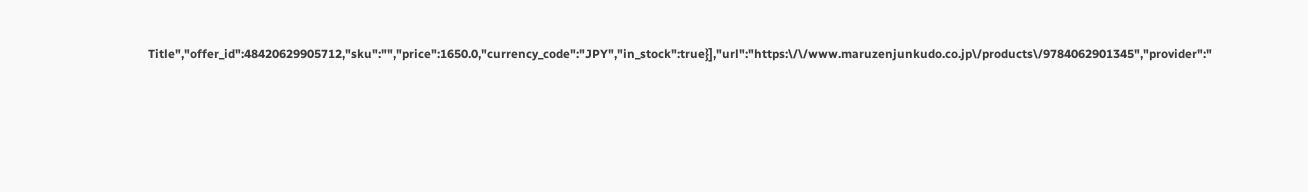Title","offer_id":48420629905712,"sku":"","price":1650.0,"currency_code":"JPY","in_stock":true}],"url":"https:\/\/www.maruzenjunkudo.co.jp\/products\/9784062901345","provider":"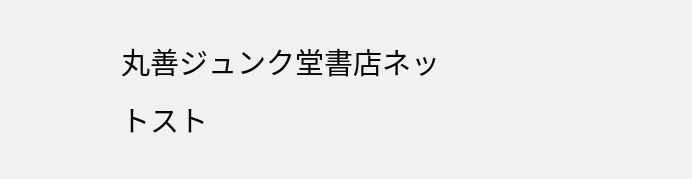丸善ジュンク堂書店ネットスト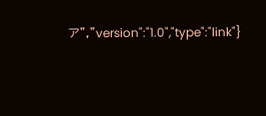ア","version":"1.0","type":"link"}